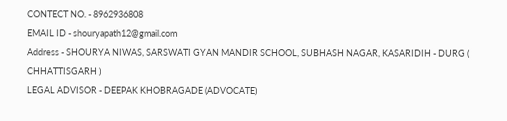CONTECT NO. - 8962936808
EMAIL ID - shouryapath12@gmail.com
Address - SHOURYA NIWAS, SARSWATI GYAN MANDIR SCHOOL, SUBHASH NAGAR, KASARIDIH - DURG ( CHHATTISGARH )
LEGAL ADVISOR - DEEPAK KHOBRAGADE (ADVOCATE)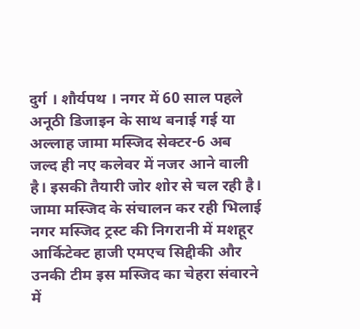दुर्ग । शौर्यपथ । नगर में 60 साल पहले अनूठी डिजाइन के साथ बनाई गई या अल्लाह जामा मस्जिद सेक्टर-6 अब जल्द ही नए कलेवर में नजर आने वाली है। इसकी तैयारी जोर शोर से चल रही है। जामा मस्जिद के संचालन कर रही भिलाई नगर मस्जिद ट्रस्ट की निगरानी में मशहूर आर्किटेक्ट हाजी एमएच सिद्दीकी और उनकी टीम इस मस्जिद का चेहरा संवारने में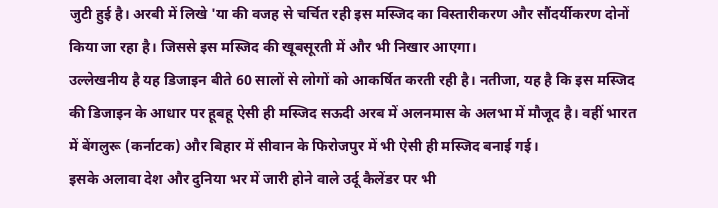जुटी हुई है। अरबी में लिखे 'या की वजह से चर्चित रही इस मस्जिद का विस्तारीकरण और सौंदर्यीकरण दोनों किया जा रहा है। जिससे इस मस्जिद की खूबसूरती में और भी निखार आएगा।
उल्लेखनीय है यह डिजाइन बीते 60 सालों से लोगों को आकर्षित करती रही है। नतीजा, यह है कि इस मस्जिद की डिजाइन के आधार पर हूबहू ऐसी ही मस्जिद सऊदी अरब में अलनमास के अलभा में मौजूद है। वहीं भारत में बेंगलुरू (कर्नाटक) और बिहार में सीवान के फिरोजपुर में भी ऐसी ही मस्जिद बनाई गई।
इसके अलावा देश और दुनिया भर में जारी होने वाले उर्दू कैलेंडर पर भी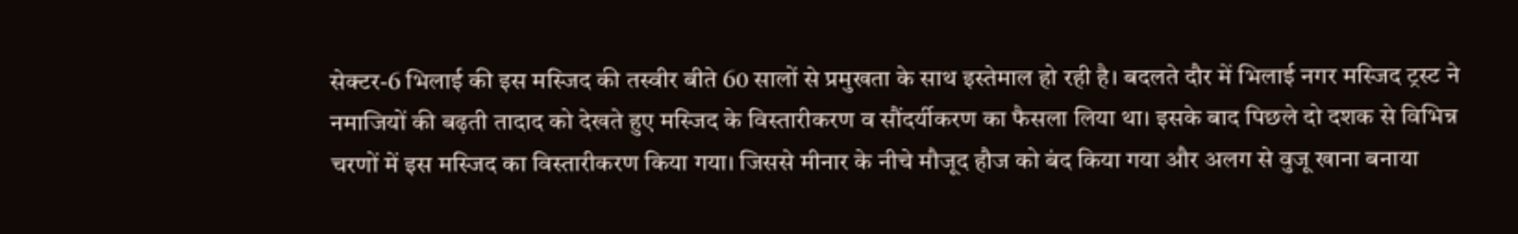सेक्टर-6 भिलाई की इस मस्जिद की तस्वीर बीते 60 सालों से प्रमुखता के साथ इस्तेमाल हो रही है। बदलते दौर में भिलाई नगर मस्जिद ट्रस्ट ने नमाजियों की बढ़ती तादाद को देखते हुए मस्जिद के विस्तारीकरण व सौंदर्यीकरण का फैसला लिया था। इसके बाद पिछले दो दशक से विभिन्न चरणों में इस मस्जिद का विस्तारीकरण किया गया। जिससे मीनार के नीचे मौजूद हौज को बंद किया गया और अलग से वुजू खाना बनाया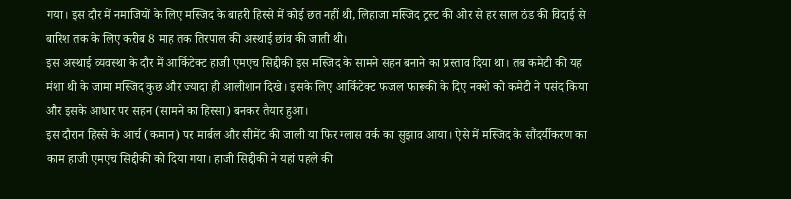गया। इस दौर में नमाजियों के लिए मस्जिद के बाहरी हिस्से में कोई छत नहीं थी, लिहाजा मस्जिद ट्रस्ट की ओर से हर साल ठंड की विदाई से बारिश तक के लिए करीब 8 माह तक तिरपाल की अस्थाई छांव की जाती थी।
इस अस्थाई व्यवस्था के दौर में आर्किटेक्ट हाजी एमएच सिद्दीकी इस मस्जिद के सामने सहन बनाने का प्रस्ताव दिया था। तब कमेटी की यह मंशा थी के जामा मस्जिद कुछ और ज्यादा ही आलीशान दिखे। इसके लिए आर्किटेक्ट फजल फारूकी के दिए नक्शे को कमेटी ने पसंद किया और इसके आधार पर सहन (सामने का हिस्सा) बनकर तैयार हुआ।
इस दौरान हिस्से के आर्च (कमान) पर मार्बल और सीमेंट की जाली या फिर ग्लास वर्क का सुझाव आया। ऐसे में मस्जिद के सौंदर्यीकरण का काम हाजी एमएच सिद्दीकी को दिया गया। हाजी सिद्दीकी ने यहां पहले की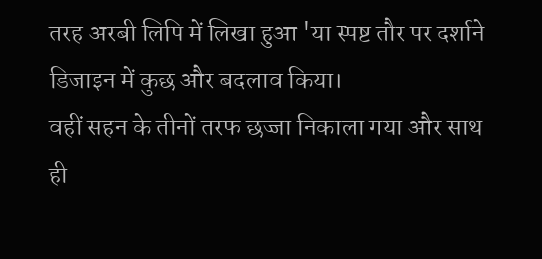तरह अरबी लिपि में लिखा हुआ 'या स्पष्ट तौर पर दर्शाने डिजाइन में कुछ और बदलाव किया।
वहीं सहन के तीनों तरफ छज्जा निकाला गया और साथ ही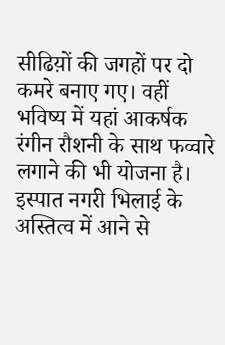सीढिय़ों की जगहों पर दो कमरे बनाए गए। वहीं भविष्य में यहां आकर्षक रंगीन रौशनी के साथ फव्वारे लगाने की भी योजना है।
इस्पात नगरी भिलाई के अस्तित्व में आने से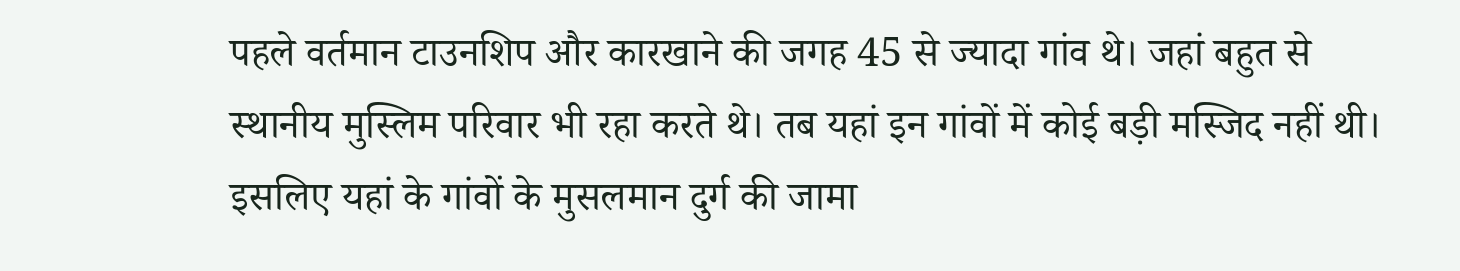पहले वर्तमान टाउनशिप और कारखाने की जगह 45 से ज्यादा गांव थे। जहां बहुत से स्थानीय मुस्लिम परिवार भी रहा करते थे। तब यहां इन गांवों में कोई बड़ी मस्जिद नहीं थी। इसलिए यहां के गांवों के मुसलमान दुर्ग की जामा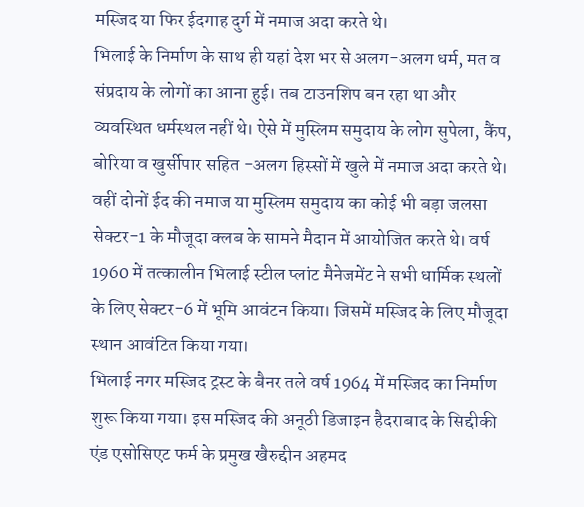मस्जिद या फिर ईदगाह दुर्ग में नमाज अदा करते थे।
भिलाई के निर्माण के साथ ही यहां देश भर से अलग-अलग धर्म, मत व संप्रदाय के लोगों का आना हुई। तब टाउनशिप बन रहा था और व्यवस्थित धर्मस्थल नहीं थे। ऐसे में मुस्लिम समुदाय के लोग सुपेला, कैंप, बोरिया व खुर्सीपार सहित -अलग हिस्सों में खुले में नमाज अदा करते थे।
वहीं दोनों ईद की नमाज या मुस्लिम समुदाय का कोई भी बड़ा जलसा सेक्टर-1 के मौजूदा क्लब के सामने मैदान में आयोजित करते थे। वर्ष 1960 में तत्कालीन भिलाई स्टील प्लांट मैनेजमेंट ने सभी धार्मिक स्थलों के लिए सेक्टर-6 में भूमि आवंटन किया। जिसमें मस्जिद के लिए मौजूदा स्थान आवंटित किया गया।
भिलाई नगर मस्जिद ट्रस्ट के बैनर तले वर्ष 1964 में मस्जिद का निर्माण शुरू किया गया। इस मस्जिद की अनूठी डिजाइन हैदराबाद के सिद्दीकी एंड एसोसिएट फर्म के प्रमुख खैरुद्दीन अहमद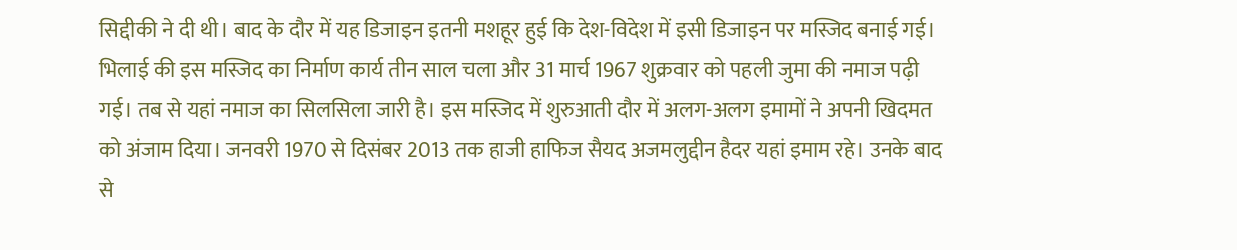सिद्दीकी ने दी थी। बाद के दौर में यह डिजाइन इतनी मशहूर हुई कि देश-विदेश में इसी डिजाइन पर मस्जिद बनाई गई।
भिलाई की इस मस्जिद का निर्माण कार्य तीन साल चला और 31 मार्च 1967 शुक्रवार को पहली जुमा की नमाज पढ़ी गई। तब से यहां नमाज का सिलसिला जारी है। इस मस्जिद में शुरुआती दौर में अलग-अलग इमामों ने अपनी खिदमत को अंजाम दिया। जनवरी 1970 से दिसंबर 2013 तक हाजी हाफिज सैयद अजमलुद्दीन हैदर यहां इमाम रहे। उनके बाद से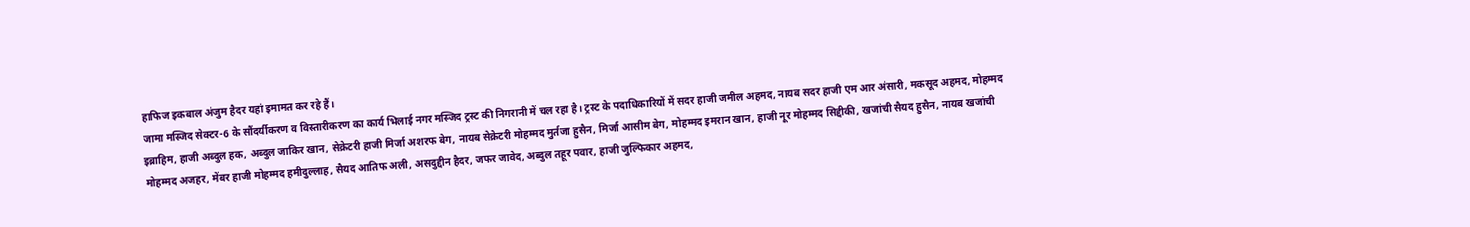हाफिज इकबाल अंजुम हैदर यहां इमामत कर रहे हैं।
जामा मस्जिद सेक्टर-6 के सौंदर्यीकरण व विस्तारीकरण का कार्य भिलाई नगर मस्जिद ट्रस्ट की निगरानी में चल रहा है। ट्रस्ट के पदाधिकारियों में सदर हाजी जमील अहमद, नायब सदर हाजी एम आर अंसारी, मकसूद अहमद, मोहम्मद इब्राहिम, हाजी अब्दुल हक, अब्दुल जाकिर खान, सेक्रेटरी हाजी मिर्जा अशरफ बेग, नायब सेक्रेटरी मोहम्मद मुर्तजा हुसैन, मिर्जा आसीम बेग, मोहम्मद इमरान खान, हाजी नूर मोहम्मद सिद्दीकी, खजांची सैयद हुसैन, नायब खजांची मोहम्मद अजहर, मेंबर हाजी मोहम्मद हमीदुल्लाह, सैयद आतिफ अली, असदुद्दीन हैदर, जफर जावेद, अब्दुल तहूर पवार, हाजी जुल्फिकार अहमद,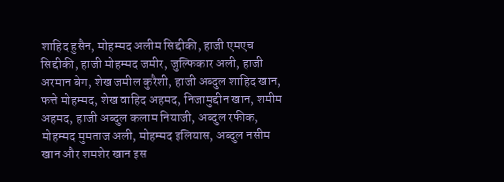शाहिद हुसैन, मोहम्मद अलीम सिद्दीकी, हाजी एमएच सिद्दीकी, हाजी मोहम्मद जमीर, जुल्फिकार अली, हाजी अरमान बेग, शेख जमील कुरैशी, हाजी अब्दुल शाहिद खान, फत्ते मोहम्मद, शेख वाहिद अहमद, निजामुद्दीन खान, शमीम अहमद, हाजी अब्दुल कलाम नियाजी, अब्दुल रफीक, मोहम्मद मुमताज अली, मोहम्मद इलियास, अब्दुल नसीम खान और शमशेर खान इस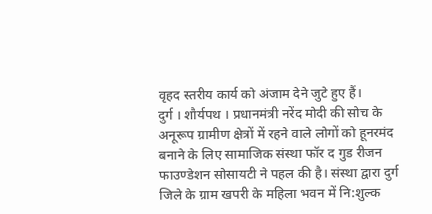वृहद स्तरीय कार्य को अंजाम देने जुटे हुए हैं।
दुर्ग । शौर्यपथ । प्रधानमंत्री नरेंद मोदी की सोच के अनूरूप ग्रामीण क्षेत्रों में रहने वाले लोगों को हूनरमंद बनाने के लिए सामाजिक संस्था फॉर द गुड रीजन फाउण्डेशन सोसायटी ने पहल की है। संस्था द्वारा दुर्ग जिले के ग्राम खपरी के महिला भवन में नि:शुल्क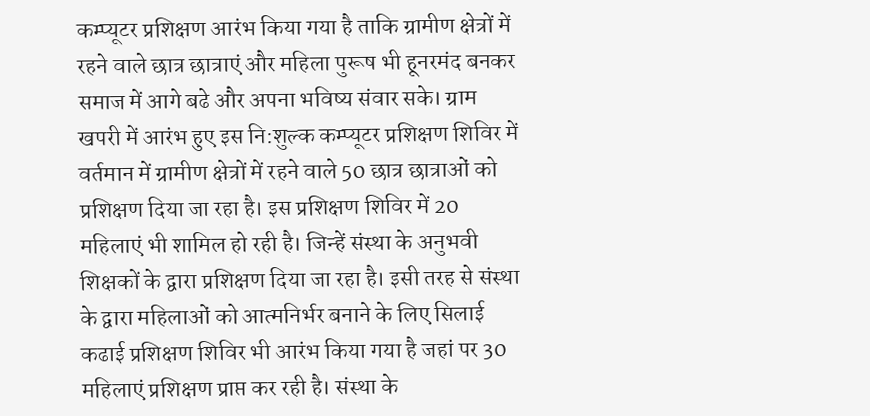कम्प्यूटर प्रशिक्षण आरंभ किया गया है ताकि ग्रामीण क्षेत्रों में रहने वाले छात्र छात्राएं और महिला पुरूष भी हूनरमंद बनकर समाज में आगे बढे और अपना भविष्य संवार सके। ग्राम खपरी में आरंभ हुए इस नि:शुल्क कम्प्यूटर प्रशिक्षण शिविर में वर्तमान में ग्रामीण क्षेत्रों में रहने वाले 50 छात्र छात्राओं को प्रशिक्षण दिया जा रहा है। इस प्रशिक्षण शिविर में 20 महिलाएं भी शामिल हो रही है। जिन्हें संस्था के अनुभवी शिक्षकों के द्वारा प्रशिक्षण दिया जा रहा है। इसी तरह से संस्था के द्वारा महिलाओं को आत्मनिर्भर बनाने के लिए सिलाई कढाई प्रशिक्षण शिविर भी आरंभ किया गया है जहां पर 30 महिलाएं प्रशिक्षण प्राप्त कर रही है। संस्था के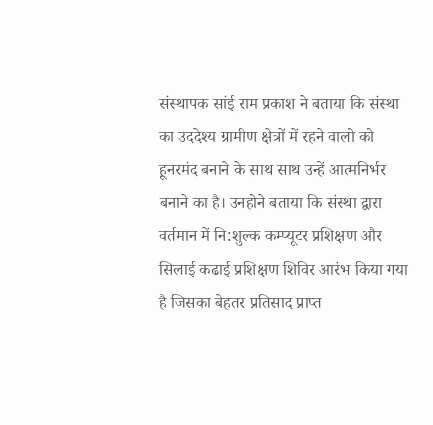संस्थापक सांई राम प्रकाश ने बताया कि संस्था का उददेश्य ग्रामीण क्षेत्रों में रहने वालो को हूनरमंद बनाने के साथ साथ उन्हें आत्मनिर्भर बनाने का है। उनहोने बताया कि संस्था द्वारा वर्तमान में नि:शुल्क कम्प्यूटर प्रशिक्षण और सिलाई कढाई प्रशिक्षण शिविर आरंभ किया गया है जिसका बेहतर प्रतिसाद प्राप्त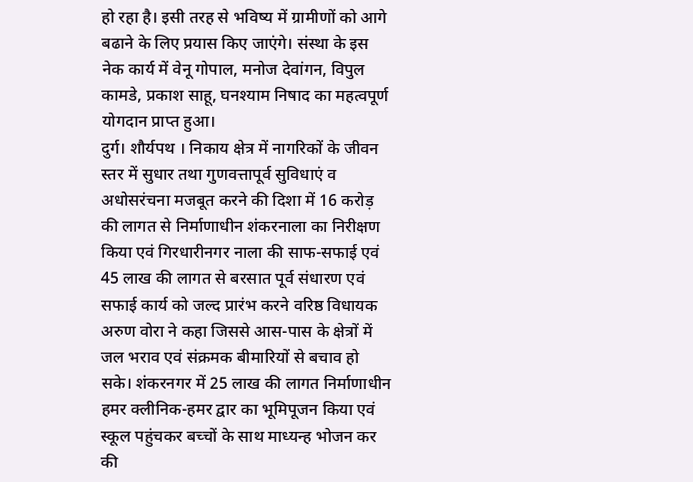हो रहा है। इसी तरह से भविष्य में ग्रामीणों को आगे बढाने के लिए प्रयास किए जाएंगे। संस्था के इस नेक कार्य में वेनू गोपाल, मनोज देवांगन, विपुल कामडे, प्रकाश साहू, घनश्याम निषाद का महत्वपूर्ण योगदान प्राप्त हुआ।
दुर्ग। शौर्यपथ । निकाय क्षेत्र में नागरिकों के जीवन स्तर में सुधार तथा गुणवत्तापूर्व सुविधाएं व अधोसरंचना मजबूत करने की दिशा में 16 करोड़ की लागत से निर्माणाधीन शंकरनाला का निरीक्षण किया एवं गिरधारीनगर नाला की साफ-सफाई एवं 45 लाख की लागत से बरसात पूर्व संधारण एवं सफाई कार्य को जल्द प्रारंभ करने वरिष्ठ विधायक अरुण वोरा ने कहा जिससे आस-पास के क्षेत्रों में जल भराव एवं संक्रमक बीमारियों से बचाव हो सके। शंकरनगर में 25 लाख की लागत निर्माणाधीन हमर क्लीनिक-हमर द्वार का भूमिपूजन किया एवं स्कूल पहुंचकर बच्चों के साथ माध्यन्ह भोजन कर की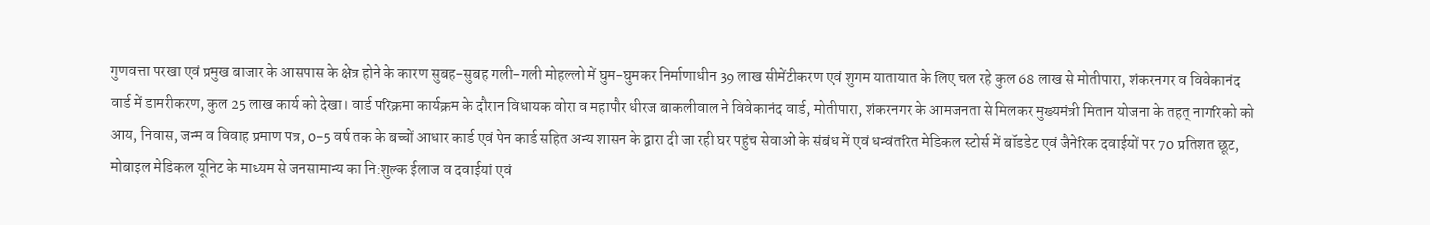गुणवत्ता परखा एवं प्रमुख बाजार के आसपास के क्षेत्र होने के कारण सुबह-सुबह गली-गली मोहल्लो में घुम-घुमकर निर्माणाधीन 39 लाख सीमेंटीकरण एवं शुगम यातायात के लिए चल रहे कुल 68 लाख से मोतीपारा, शंकरनगर व विवेकानंद वार्ड में डामरीकरण, कुल 25 लाख कार्य को देखा। वार्ड परिक्रमा कार्यक्रम के दौरान विधायक वोरा व महापौर धीरज बाकलीवाल ने विवेकानंद वार्ड, मोतीपारा, शंकरनगर के आमजनता से मिलकर मुख्यमंत्री मितान योजना के तहत् नागरिको को आय, निवास, जन्म व विवाह प्रमाण पत्र, 0-5 वर्ष तक के बच्चों आधार कार्ड एवं पेन कार्ड सहित अन्य शासन के द्वारा दी जा रही घर पहुंच सेवाओं के संबंध में एवं धन्वंतरित मेडिकल स्टोर्स में बॉडडेट एवं जैनेरिक दवाईयों पर 70 प्रतिशत छूट, मोबाइल मेडिकल यूनिट के माध्यम से जनसामान्य का नि:शुल्क ईलाज व दवाईयां एवं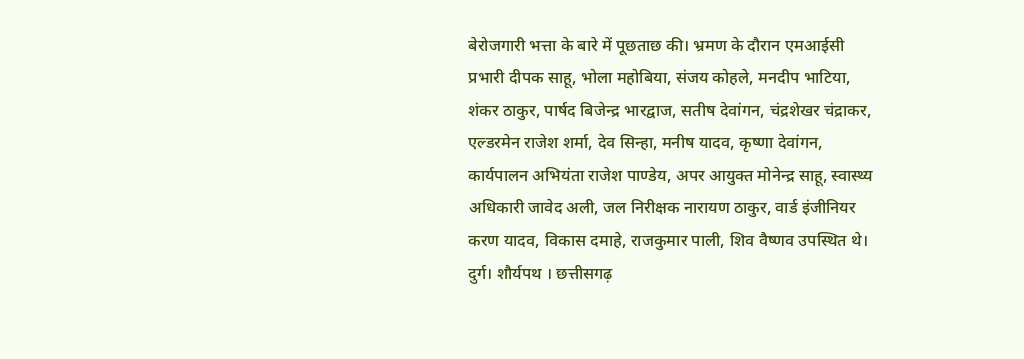बेरोजगारी भत्ता के बारे में पूछताछ की। भ्रमण के दौरान एमआईसी प्रभारी दीपक साहू, भोला महोबिया, संजय कोहले, मनदीप भाटिया, शंकर ठाकुर, पार्षद बिजेन्द्र भारद्वाज, सतीष देवांगन, चंद्रशेखर चंद्राकर, एल्डरमेन राजेश शर्मा, देव सिन्हा, मनीष यादव, कृष्णा देवांगन, कार्यपालन अभियंता राजेश पाण्डेय, अपर आयुक्त मोनेन्द्र साहू, स्वास्थ्य अधिकारी जावेद अली, जल निरीक्षक नारायण ठाकुर, वार्ड इंजीनियर करण यादव, विकास दमाहे, राजकुमार पाली, शिव वैष्णव उपस्थित थे।
दुर्ग। शौर्यपथ । छत्तीसगढ़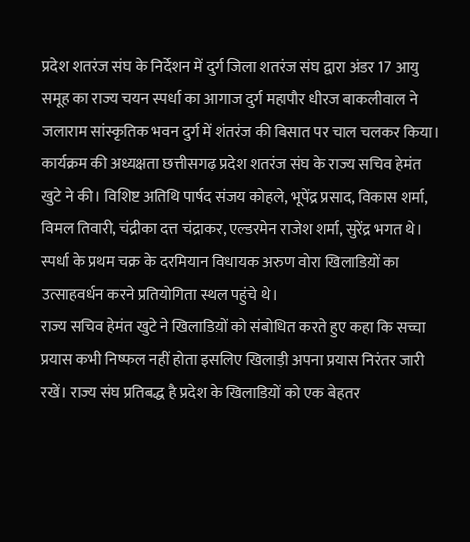प्रदेश शतरंज संघ के निर्देशन में दुर्ग जिला शतरंज संघ द्वारा अंडर 17 आयु समूह का राज्य चयन स्पर्धा का आगाज दुर्ग महापौर धीरज बाकलीवाल ने जलाराम सांस्कृतिक भवन दुर्ग में शंतरंज की बिसात पर चाल चलकर किया। कार्यक्रम की अध्यक्षता छत्तीसगढ़ प्रदेश शतरंज संघ के राज्य सचिव हेमंत खुटे ने की। विशिष्ट अतिथि पार्षद संजय कोहले, भूपेंद्र प्रसाद, विकास शर्मा, विमल तिवारी, चंद्रीका दत्त चंद्राकर, एल्डरमेन राजेश शर्मा, सुरेंद्र भगत थे। स्पर्धा के प्रथम चक्र के दरमियान विधायक अरुण वोरा खिलाडिय़ों का उत्साहवर्धन करने प्रतियोगिता स्थल पहुंचे थे।
राज्य सचिव हेमंत खुटे ने खिलाडिय़ों को संबोधित करते हुए कहा कि सच्चा प्रयास कभी निष्फल नहीं होता इसलिए खिलाड़ी अपना प्रयास निरंतर जारी रखें। राज्य संघ प्रतिबद्ध है प्रदेश के खिलाडिय़ों को एक बेहतर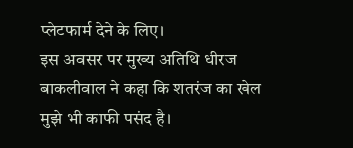प्लेटफार्म देने के लिए।
इस अवसर पर मुख्य अतिथि धीरज बाकलीवाल ने कहा कि शतरंज का खेल मुझे भी काफी पसंद है।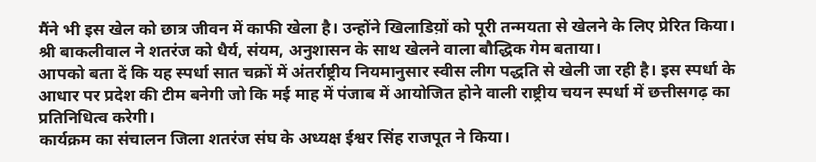मैंने भी इस खेल को छात्र जीवन में काफी खेला है। उन्होंने खिलाडिय़ों को पूरी तन्मयता से खेलने के लिए प्रेरित किया। श्री बाकलीवाल ने शतरंज को धैर्य, संयम, अनुशासन के साथ खेलने वाला बौद्धिक गेम बताया।
आपको बता दें कि यह स्पर्धा सात चक्रों में अंतर्राष्ट्रीय नियमानुसार स्वीस लीग पद्धति से खेली जा रही है। इस स्पर्धा के आधार पर प्रदेश की टीम बनेगी जो कि मई माह में पंजाब में आयोजित होने वाली राष्ट्रीय चयन स्पर्धा में छत्तीसगढ़ का प्रतिनिधित्व करेगी।
कार्यक्रम का संचालन जिला शतरंज संघ के अध्यक्ष ईश्वर सिंह राजपूत ने किया।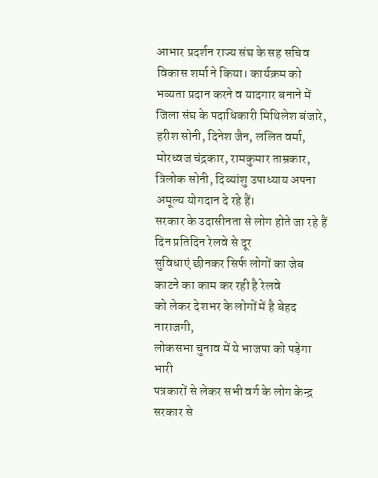आभार प्रदर्शन राज्य संघ के सह सचिव विकास शर्मा ने किया। कार्यक्रम को भव्यता प्रदान करने व यादगार बनाने में जिला संघ के पदाधिकारी मिथिलेश बंजारे, हरीश सोनी, दिनेश जैन, ललित वर्मा, मोरध्वज चंद्रकार, रामकुमार ताम्रकार, त्रिलोक सोनी, दिव्यांशु उपाध्याय अपना अमूल्य योगदान दे रहे हैं।
सरकार के उदासीनता से लोग होते जा रहे हैं दिन प्रतिदिन रेलवे से दूर
सुविधाएं छीनकर सिर्फ लोगों का जेब काटने का काम कर रही है रेलवे
को लेकर देशभर के लोगों में है बेहद नाराजगी,
लोकसभा चुनाव में ये भाजपा को पड़ेगा भारी
पत्रकारों से लेकर सभी वर्ग के लोग केन्द्र सरकार से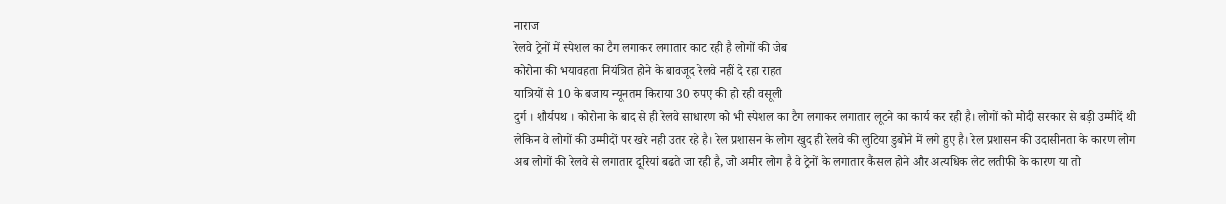नाराज
रेलवे ट्रेनों में स्पेशल का टैग लगाकर लगातार काट रही है लोगों की जेब
कोरोना की भयावहता नियंत्रित होने के बावजूद रेलवे नहीं दे रहा राहत
यात्रियों से 10 के बजाय न्यूनतम किराया 30 रुपए की हो रही वसूली
दुर्ग । शौर्यपथ । कोरोना के बाद से ही रेलवे साधारण को भी स्पेशल का टैग लगाकर लगातार लूटने का कार्य कर रही है। लोगों को मोदी सरकार से बड़ी उम्मीदें थी लेकिन वे लोगों की उम्मीदों पर खरे नही उतर रहे है। रेल प्रशासन के लोग खुद ही रेलवे की लुटिया डुबोने में लगे हुए है। रेल प्रशासन की उदासीनता के कारण लोग अब लोगों की रेलवे से लगातार दूरियां बढते जा रही है, जो अमीर लोग है वे ट्रेनों के लगातार कैंसल होने और अत्यधिक लेट लतीफी के कारण या तो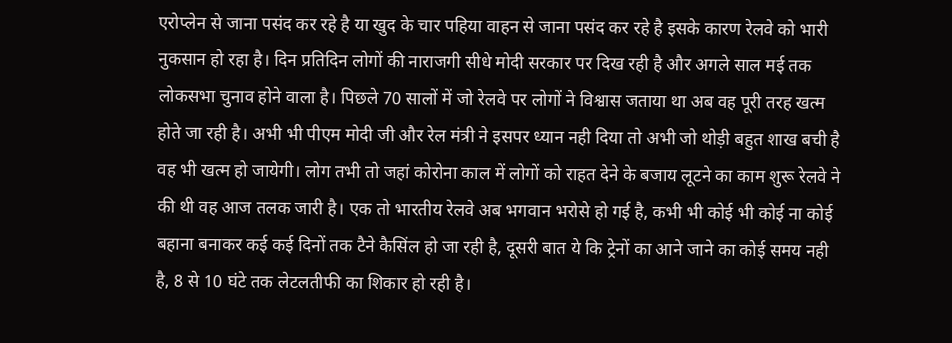एरोप्लेन से जाना पसंद कर रहे है या खुद के चार पहिया वाहन से जाना पसंद कर रहे है इसके कारण रेलवे को भारी नुकसान हो रहा है। दिन प्रतिदिन लोगों की नाराजगी सीधे मोदी सरकार पर दिख रही है और अगले साल मई तक लोकसभा चुनाव होने वाला है। पिछले 70 सालों में जो रेलवे पर लोगों ने विश्वास जताया था अब वह पूरी तरह खत्म होते जा रही है। अभी भी पीएम मोदी जी और रेल मंत्री ने इसपर ध्यान नही दिया तो अभी जो थोड़ी बहुत शाख बची है वह भी खत्म हो जायेगी। लोग तभी तो जहां कोरोना काल में लोगों को राहत देने के बजाय लूटने का काम शुरू रेलवे ने की थी वह आज तलक जारी है। एक तो भारतीय रेलवे अब भगवान भरोसे हो गई है, कभी भी कोई भी कोई ना कोई बहाना बनाकर कई कई दिनों तक टैने कैसिंल हो जा रही है, दूसरी बात ये कि ट्रेनों का आने जाने का कोई समय नही है, 8 से 10 घंटे तक लेटलतीफी का शिकार हो रही है।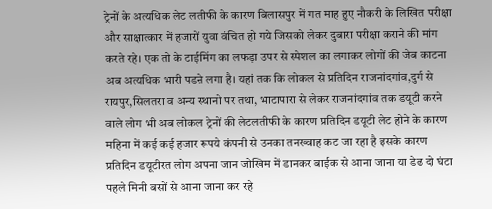ट्रेनों के अत्यधिक लेट लतीफी के कारण बिलासपुर में गत माह हुए नौकरी के लिखित परीक्षा और साक्षात्कार में हजारों युवा वंचित हो गये जिसको लेकर दुबारा परीक्षा कराने की मांग करते रहे। एक तो के टाईमिंग का लफड़ा उपर से स्पेशल का लगाकर लोगों की जेब काटना अब अत्यधिक भारी पडऩे लगा है। यहां तक कि लोकल से प्रतिदिन राजनांदगांव,दुर्ग से रायपुर,सिलतरा व अन्य स्थानो पर तथा, भाटापारा से लेकर राजनांदगांव तक डयूटी करने वाले लोग भी अब लोकल ट्रेनों की लेटलतीफी के कारण प्रतिदिन डयूटी लेट होने के कारण महिना में कई कई हजार रूपये कंपनी से उनका तनख्वाह कट जा रहा है इसके कारण प्रतिदिन डयूटीरत लोग अपना जान जोखिम में डानकर बाईक से आना जाना या डेढ दो घंटा पहले मिनी बसों से आना जाना कर रहे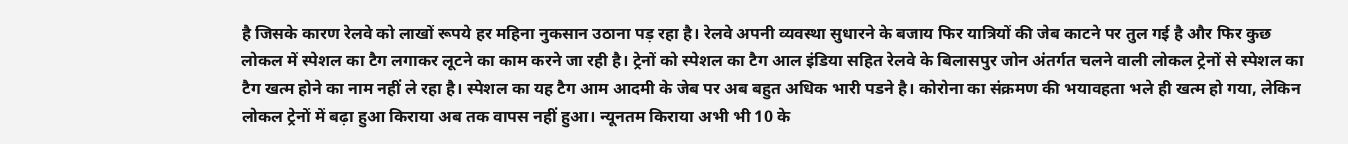है जिसके कारण रेलवे को लाखों रूपये हर महिना नुकसान उठाना पड़ रहा है। रेलवे अपनी व्यवस्था सुधारने के बजाय फिर यात्रियों की जेब काटने पर तुल गई है और फिर कुछ लोकल में स्पेशल का टैग लगाकर लूटने का काम करने जा रही है। ट्रेनों को स्पेशल का टैग आल इंडिया सहित रेलवे के बिलासपुर जोन अंतर्गत चलने वाली लोकल ट्रेनों से स्पेशल का टैग खत्म होने का नाम नहीं ले रहा है। स्पेशल का यह टैग आम आदमी के जेब पर अब बहुत अधिक भारी पडने है। कोरोना का संक्रमण की भयावहता भले ही खत्म हो गया, लेकिन लोकल ट्रेनों में बढ़ा हुआ किराया अब तक वापस नहीं हुआ। न्यूनतम किराया अभी भी 10 के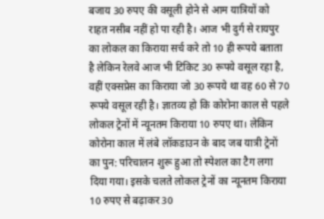बजाय 30 रुपए की वसूली होने से आम यात्रियों को राहत नसीब नहीं हो पा रही है। आज भी दुर्ग से रायपुर का लोकल का किराया सर्च करे तो 10 ही रूपये बताता है लेकिन रेलवे आज भी टिकिट 30 रूपये वसूल रहा है, वहीं एक्सप्रेस का किराया जो 30 रूपये था वह 60 से 70 रूपये वसूल रही है। ज्ञातव्य हो कि कोरोना काल से पहले लोकल ट्रेनों में न्यूनतम किराया 10 रुपए था। लेकिन कोरोना काल में लंबे लॉकडाउन के बाद जब यात्री ट्रेनों का पुन: परिचालन शुरू हुआ तो स्पेशल का टैग लगा दिया गया। इसके चलते लोकल ट्रेनों का न्यूनतम किराया 10 रुपए से बढ़ाकर 30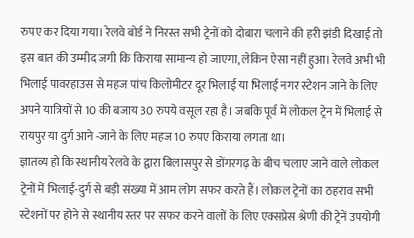रुपए कर दिया गया। रेलवे बोर्ड ने निरस्त सभी ट्रेनों को दोबारा चलाने की हरी झंडी दिखाई तो इस बात की उम्मीद जगी कि किराया सामान्य हो जाएगा, लेकिन ऐसा नहीं हुआ। रेलवे अभी भी भिलाई पावरहाउस से महज पांच किलोमीटर दूर भिलाई या भिलाई नगर स्टेशन जाने के लिए अपने यात्रियों से 10 की बजाय 30 रुपये वसूल रहा है। जबकि पूर्व में लोकल ट्रेन में भिलाई से रायपुर या दुर्ग आने -जाने के लिए महज 10 रुपए किराया लगता था।
ज्ञातव्य हो कि स्थानीय रेलवे के द्वारा बिलासपुर से डोंगरगढ़ के बीच चलाए जाने वाले लोकल ट्रेनों में भिलाई-दुर्ग से बड़ी संख्या में आम लोग सफर करते हैं। लोकल ट्रेनों का ठहराव सभी स्टेशनों पर होने से स्थानीय स्तर पर सफर करने वालों के लिए एक्सप्रेस श्रेणी की ट्रेनें उपयोगी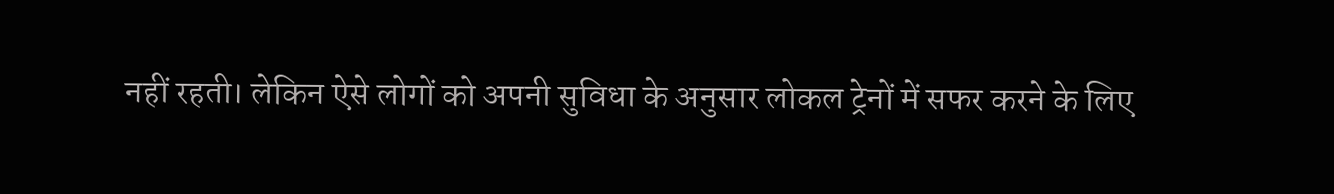नहीं रहती। लेकिन ऐसे लोगों को अपनी सुविधा के अनुसार लोकल ट्रेनों में सफर करने के लिए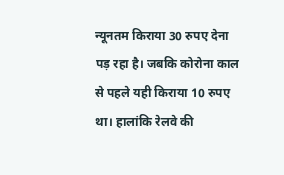न्यूनतम किराया 30 रुपए देना पड़ रहा है। जबकि कोरोना काल से पहले यही किराया 10 रुपए था। हालांकि रेलवे की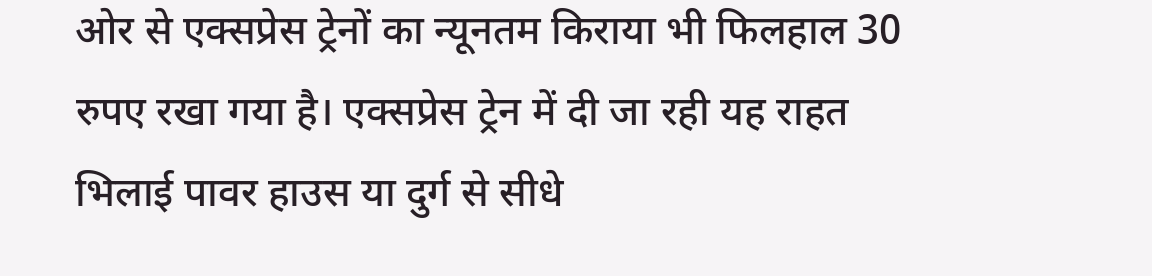ओर से एक्सप्रेस ट्रेनों का न्यूनतम किराया भी फिलहाल 30 रुपए रखा गया है। एक्सप्रेस ट्रेन में दी जा रही यह राहत भिलाई पावर हाउस या दुर्ग से सीधे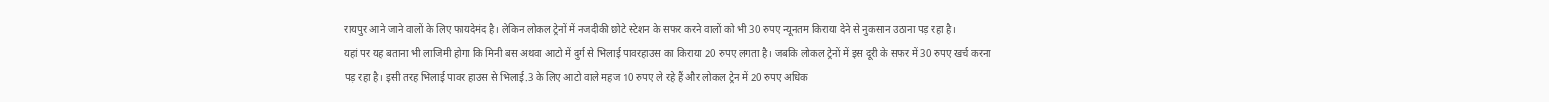रायपुर आने जाने वालों के लिए फायदेमंद है। लेकिन लोकल ट्रेनों में नजदीकी छोटे स्टेशन के सफर करने वालों को भी 30 रुपए न्यूनतम किराया देने से नुकसान उठाना पड़ रहा है।
यहां पर यह बताना भी लाजिमी होगा कि मिनी बस अथवा आटो में दुर्ग से भिलाई पावरहाउस का किराया 20 रुपए लगता है। जबकि लोकल ट्रेनों में इस दूरी के सफर में 30 रुपए खर्च करना पड़ रहा है। इसी तरह भिलाई पावर हाउस से भिलाई.3 के लिए आटो वाले महज 10 रुपए ले रहे हैं और लोकल ट्रेन में 20 रुपए अधिक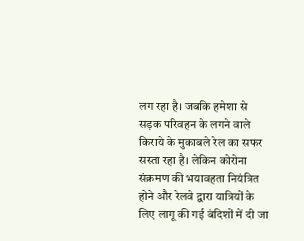लग रहा है। जबकि हमेशा से सड़क परिवहन के लगने वाले किराये के मुकाबले रेल का सफर सस्ता रहा है। लेकिन कोरोना संक्रमण की भयावहता नियंत्रित होने और रेलवे द्वारा यात्रियों के लिए लागू की गई बंदिशों में दी जा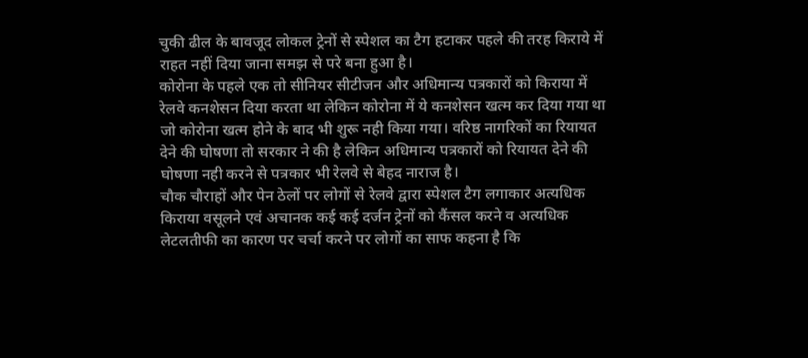चुकी ढील के बावजूद लोकल ट्रेनों से स्पेशल का टैग हटाकर पहले की तरह किराये में राहत नहीं दिया जाना समझ से परे बना हुआ है।
कोरोना के पहले एक तो सीनियर सीटीजन और अधिमान्य पत्रकारों को किराया में रेलवे कनशेसन दिया करता था लेकिन कोरोना में ये कनशेसन खत्म कर दिया गया था जो कोरोना खत्म होने के बाद भी शुरू नही किया गया। वरिष्ठ नागरिकों का रियायत देने की घोषणा तो सरकार ने की है लेकिन अधिमान्य पत्रकारों को रियायत देने की घोषणा नही करने से पत्रकार भी रेलवे से बेहद नाराज है।
चौक चौराहों और पेन ठेलों पर लोगों से रेलवे द्वारा स्पेशल टैग लगाकार अत्यधिक किराया वसूलने एवं अचानक कई कई दर्जन ट्रेनों को कैंसल करने व अत्यधिक लेटलतीफी का कारण पर चर्चा करने पर लोगों का साफ कहना है कि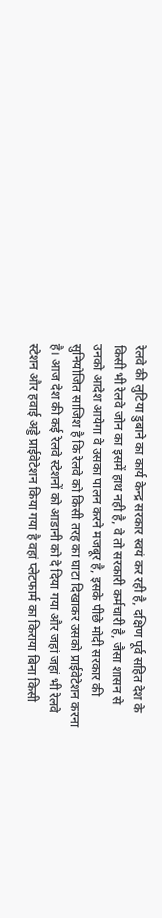रेलवे की लुटिया डुबाने का कार्य केन्द्र सरकार स्वयं कर रही है, दक्षिण पूर्व सहित देश के किसी भी रेलवे जोन का इसमें हाथ नही है, वे तो सरकारी कर्मचारी है, जैसा शासन से उनको आदेश आयेगा वे उसका पालन करने मजबूर है, इसके पीछे मोदी सरकार की सुनियोजित साजिश है कि रेलवे को किसी तरह का घाटा दिखाकर उसको प्राईवेटेशन करना है। आज देश की कई रेलवे स्टेशनों को आडानी को दे दिया गया और जहां जहां भी रेलवे स्टेशन और हवाई अड्डे प्राईवेटेशन किया गया है वहां प्लेटफार्म का किराया बिना किसी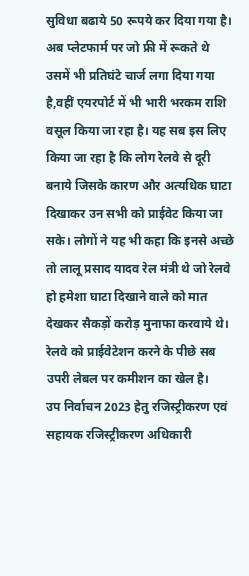सुविधा बढाये 50 रूपये कर दिया गया है। अब प्लेटफार्म पर जो फ्री में रूकते थे उसमें भी प्रतिघंटे चार्ज लगा दिया गया है,वहीं एयरपोर्ट में भी भारी भरकम राशि वसूल किया जा रहा है। यह सब इस लिए किया जा रहा है कि लोग रेलवे से दूरी बनाये जिसके कारण और अत्यधिक घाटा दिखाकर उन सभी को प्राईवेट किया जा सके। लोगों ने यह भी कहा कि इनसे अच्छे तो लालू प्रसाद यादव रेल मंत्री थे जो रेलवे हो हमेशा घाटा दिखाने वाले को मात देखकर सैकड़ों करोड़ मुनाफा करवाये थे। रेलवे को प्राईवेटेशन करने के पीछे सब उपरी लेबल पर कमीशन का खेल है।
उप निर्वाचन 2023 हेतु रजिस्ट्रीकरण एवं सहायक रजिस्ट्रीकरण अधिकारी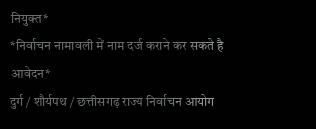नियुक्त*
*निर्वाचन नामावली में नाम दर्ज कराने कर सकते है आवेदन*
दुर्ग / शौर्यपथ / छत्तीसगढ़ राज्य निर्वाचन आयोग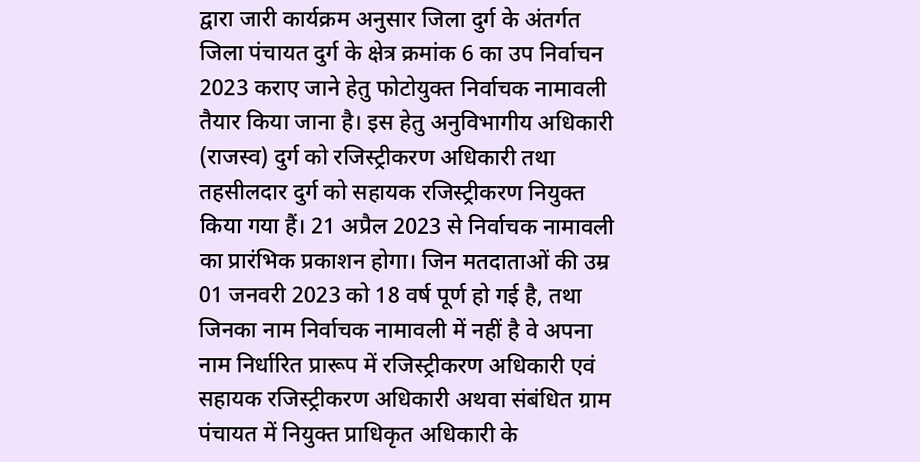द्वारा जारी कार्यक्रम अनुसार जिला दुर्ग के अंतर्गत जिला पंचायत दुर्ग के क्षेत्र क्रमांक 6 का उप निर्वाचन 2023 कराए जाने हेतु फोटोयुक्त निर्वाचक नामावली तैयार किया जाना है। इस हेतु अनुविभागीय अधिकारी (राजस्व) दुर्ग को रजिस्ट्रीकरण अधिकारी तथा तहसीलदार दुर्ग को सहायक रजिस्ट्रीकरण नियुक्त किया गया हैं। 21 अप्रैल 2023 से निर्वाचक नामावली का प्रारंभिक प्रकाशन होगा। जिन मतदाताओं की उम्र 01 जनवरी 2023 को 18 वर्ष पूर्ण हो गई है, तथा जिनका नाम निर्वाचक नामावली में नहीं है वे अपना नाम निर्धारित प्रारूप में रजिस्ट्रीकरण अधिकारी एवं सहायक रजिस्ट्रीकरण अधिकारी अथवा संबंधित ग्राम पंचायत में नियुक्त प्राधिकृत अधिकारी के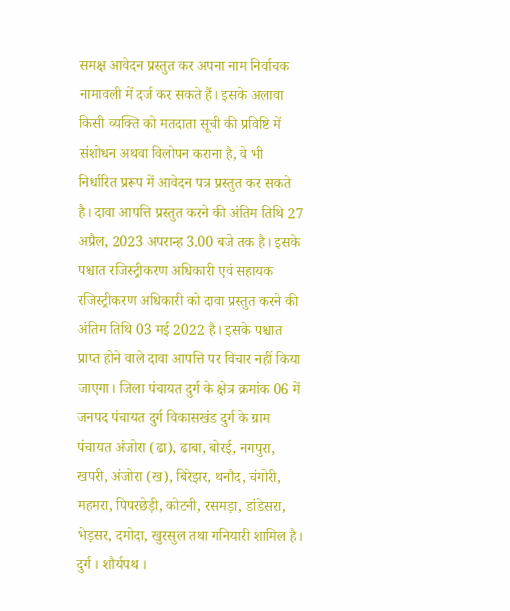समक्ष आवेदन प्रस्तुत कर अपना नाम निर्वाचक नामावली में दर्ज कर सकते हैं। इसके अलावा किसी व्यक्ति को मतदाता सूची की प्रविष्टि में संशोधन अथवा विलोपन कराना है, वे भी निर्धारित प्ररूप में आवेदन पत्र प्रस्तुत कर सकते है। दावा आपत्ति प्रस्तुत करने की अंतिम तिथि 27 अप्रैल, 2023 अपरान्ह 3.00 बजे तक है। इसके पश्चात रजिस्ट्रीकरण अधिकारी एवं सहायक रजिस्ट्रीकरण अधिकारी को दावा प्रस्तुत करने की अंतिम तिथि 03 मई 2022 है। इसके पश्चात प्राप्त होने वाले दावा आपत्ति पर विचार नहीं किया जाएगा। जिला पंचायत दुर्ग के क्षेत्र क्रमांक 06 में जनपद पंचायत दुर्ग विकासखंड दुर्ग के ग्राम पंचायत अंजोरा (ढा), ढाबा, बोरई, नगपुरा, खपरी, अंजोरा (ख), बिरेझर, थनौद, चंगोरी, महमरा, पिपरछेड़ी, कोटनी, रसमड़ा, डांडेसरा, भेड़सर, दमोदा, खुरसुल तथा गनियारी शामिल है।
दुर्ग । शौर्यपथ ।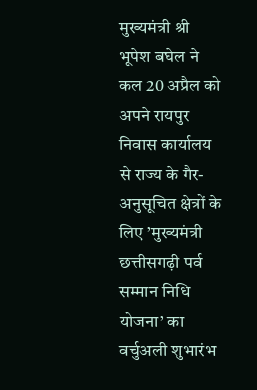मुख्यमंत्री श्री भूपेश बघेल ने कल 20 अप्रैल को अपने रायपुर निवास कार्यालय से राज्य के गैर-अनुसूचित क्षेत्रों के लिए ’मुख्यमंत्री छत्तीसगढ़ी पर्व सम्मान निधि योजना’ का वर्चुअली शुभारंभ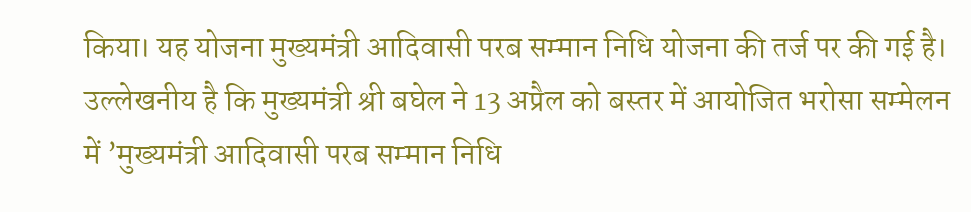किया। यह योजना मुख्यमंत्री आदिवासी परब सम्मान निधि योजना की तर्ज पर की गई है। उल्लेखनीय है कि मुख्यमंत्री श्री बघेल ने 13 अप्रैल को बस्तर में आयोजित भरोसा सम्मेलन में ’मुख्यमंत्री आदिवासी परब सम्मान निधि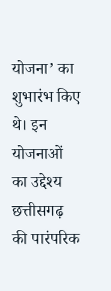योजना’ का शुभारंभ किए थे। इन योजनाओं का उद्देश्य छत्तीसगढ़ की पारंपरिक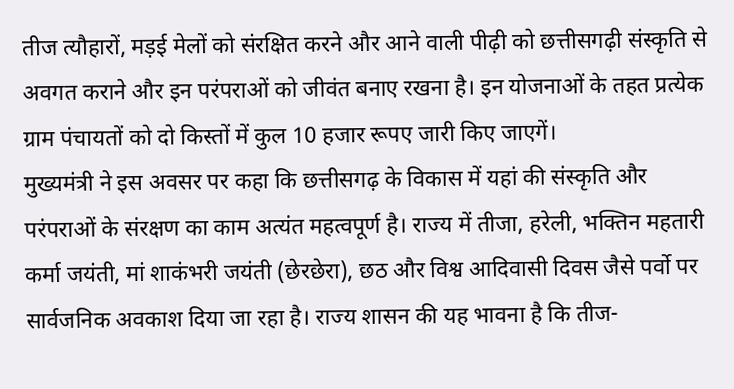तीज त्यौहारों, मड़ई मेलों को संरक्षित करने और आने वाली पीढ़ी को छत्तीसगढ़ी संस्कृति से अवगत कराने और इन परंपराओं को जीवंत बनाए रखना है। इन योजनाओं के तहत प्रत्येक ग्राम पंचायतों को दो किस्तों में कुल 10 हजार रूपए जारी किए जाएगें।
मुख्यमंत्री ने इस अवसर पर कहा कि छत्तीसगढ़ के विकास में यहां की संस्कृति और परंपराओं के संरक्षण का काम अत्यंत महत्वपूर्ण है। राज्य में तीजा, हरेली, भक्तिन महतारी कर्मा जयंती, मां शाकंभरी जयंती (छेरछेरा), छठ और विश्व आदिवासी दिवस जैसे पर्वो पर सार्वजनिक अवकाश दिया जा रहा है। राज्य शासन की यह भावना है कि तीज-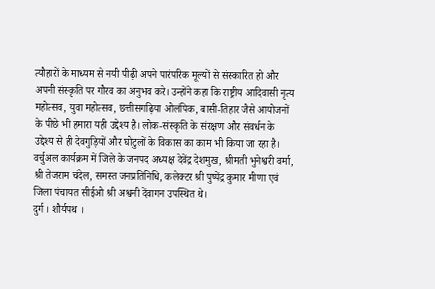त्यौहारों के माध्यम से नयी पीढ़ी अपने पारंपरिक मूल्यों से संस्कारित हो और अपनी संस्कृति पर गौरव का अनुभव करे। उन्होंने कहा कि राष्ट्रीय आदिवासी नृत्य महोत्सव, युवा महोत्सव, छत्तीसगढ़िया ओलंपिक, बासी-तिहार जैसे आयोजनों के पीछे भी हमारा यही उद्देश्य है। लोक-संस्कृति के संरक्षण और संवर्धन के उद्देश्य से ही देवगुड़ियों और घोटुलों के विकास का काम भी किया जा रहा है।
वर्चुअल कार्यक्रम में जिले के जनपद अध्यक्ष देवेंद्र देशमुख, श्रीमती भुनेश्वरी वर्मा, श्री तेजराम चंदेल, समस्त जनप्रतिनिधि, कलेक्टर श्री पुष्पेंद्र कुमार मीणा एवं जिला पंचायत सीईओ श्री अश्वनी देंवागन उपस्थित थे।
दुर्ग । शौर्यपथ ।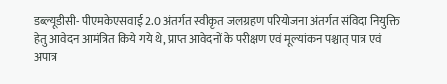डब्ल्यूडीसी- पीएमकेएसवाई 2.0 अंतर्गत स्वीकृत जलग्रहण परियोजना अंतर्गत संविदा नियुक्ति हेतु आवेदन आमंत्रित किये गये थे, प्राप्त आवेदनों के परीक्षण एवं मूल्यांकन पश्चात् पात्र एवं अपात्र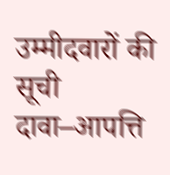उम्मीदवारों की सूची दावा–आपत्ति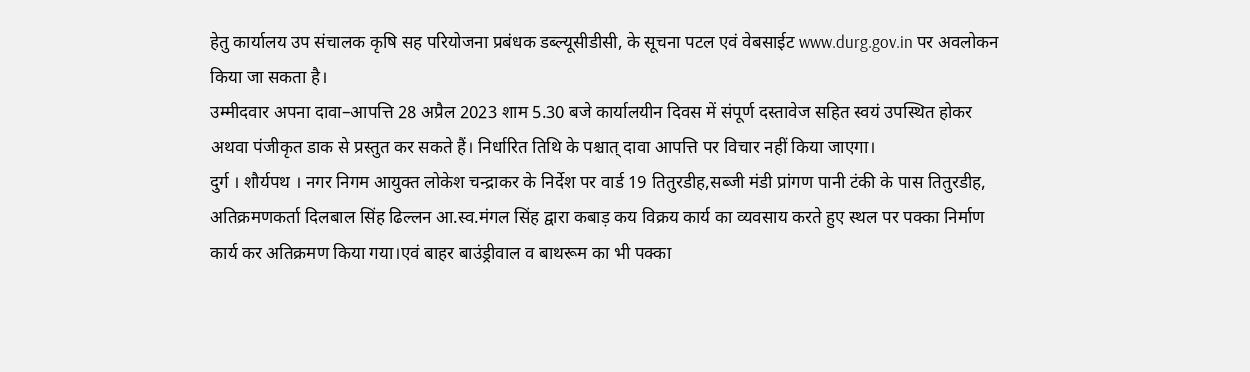हेतु कार्यालय उप संचालक कृषि सह परियोजना प्रबंधक डब्ल्यूसीडीसी, के सूचना पटल एवं वेबसाईट www.durg.gov.in पर अवलोकन किया जा सकता है।
उम्मीदवार अपना दावा–आपत्ति 28 अप्रैल 2023 शाम 5.30 बजे कार्यालयीन दिवस में संपूर्ण दस्तावेज सहित स्वयं उपस्थित होकर अथवा पंजीकृत डाक से प्रस्तुत कर सकते हैं। निर्धारित तिथि के पश्चात् दावा आपत्ति पर विचार नहीं किया जाएगा।
दुर्ग । शौर्यपथ । नगर निगम आयुक्त लोकेश चन्द्राकर के निर्देश पर वार्ड 19 तितुरडीह,सब्जी मंडी प्रांगण पानी टंकी के पास तितुरडीह, अतिक्रमणकर्ता दिलबाल सिंह ढिल्लन आ.स्व.मंगल सिंह द्वारा कबाड़ कय विक्रय कार्य का व्यवसाय करते हुए स्थल पर पक्का निर्माण कार्य कर अतिक्रमण किया गया।एवं बाहर बाउंड्रीवाल व बाथरूम का भी पक्का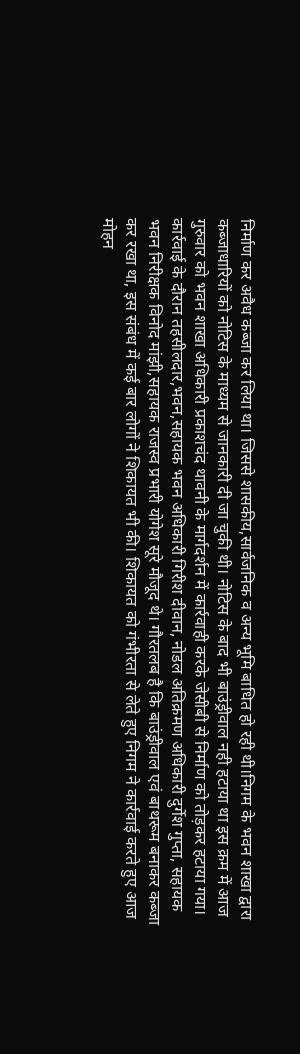निर्माण कर अवैध कब्जा कर लिया था। जिससे शासकीय,सार्वजनिक व अन्य भूमि बाधित हो रही थी।निगम के भवन शाखा द्वारा कब्जाधारियों को नोटिस के माध्यम से जानकारी दी जा चुकी थी। नोटिस के बाद भी बाउंड्रीवाल नही हटाया था इस क्रम में आज गुरुवार को भवन शाखा अधिकारी प्रकाशचंद थावनी के मार्गदर्शन में कार्रवाही करके जेसीबी से निर्माण को तोड़कर हटाया गया। कार्रवाई के दौरान तहसीलदार,भवन,सहायक भवन अधिकारी गिरीश दीवान, नोडल अतिक्रमण अधिकारी दुर्गेश गुप्ता, सहायक भवन निरीक्षक विनोद मांझी,सहायक राजस्व प्रभारी योगेश सूरे मौजूद थे। गौरतलब है कि बाउंड्रीवाल एवं बाथरूम बनाकर कब्जा कर रखा था, इस संबंध में कई बार लोगों ने शिकायत भी की। शिकायत को गंभीरता से लेते हुए निगम ने कार्रवाई करते हुए आज मोहन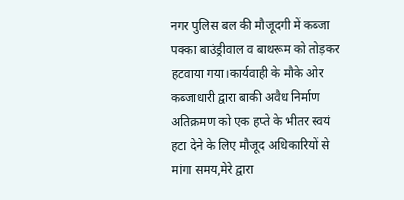नगर पुलिस बल की मौजूदगी में कब्जा पक्का बाउंड्रीवाल व बाथरूम को तोड़कर हटवाया गया।कार्यवाही के मौके ओर कब्जाधारी द्वारा बाकी अवैध निर्माण अतिक्रमण को एक हप्ते के भीतर स्वयं हटा देने के लिए मौजूद अधिकारियों से मांगा समय,मेरे द्वारा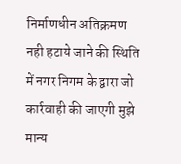निर्माणधीन अतिक्रमण नही हटाये जाने की स्थिति में नगर निगम के द्वारा जो कार्रवाही की जाएगी मुझे मान्य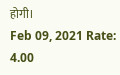होगी।
Feb 09, 2021 Rate: 4.00